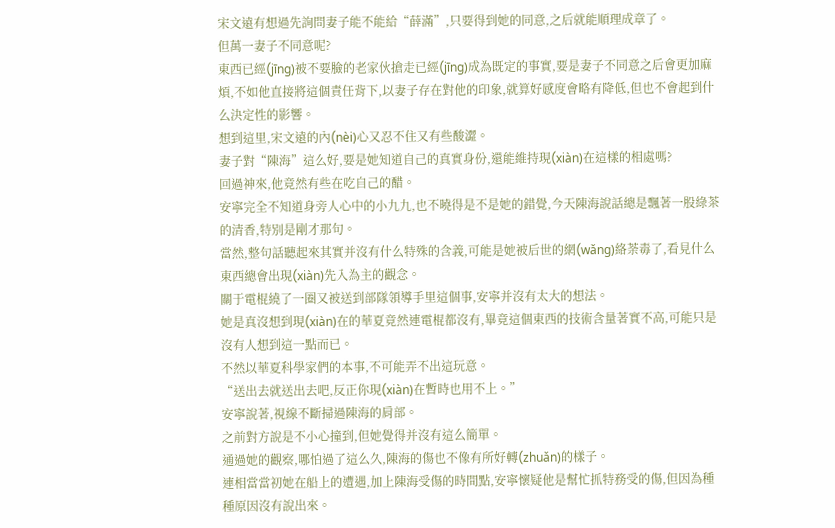宋文遠有想過先詢問妻子能不能給“薛滿”,只要得到她的同意,之后就能順理成章了。
但萬一妻子不同意呢?
東西已經(jīng)被不要臉的老家伙搶走已經(jīng)成為既定的事實,要是妻子不同意之后會更加麻煩,不如他直接將這個責任背下,以妻子存在對他的印象,就算好感度會略有降低,但也不會起到什么決定性的影響。
想到這里,宋文遠的內(nèi)心又忍不住又有些酸澀。
妻子對“陳海”這么好,要是她知道自己的真實身份,還能維持現(xiàn)在這樣的相處嗎?
回過神來,他竟然有些在吃自己的醋。
安寧完全不知道身旁人心中的小九九,也不曉得是不是她的錯覺,今天陳海說話總是飄著一股綠茶的清香,特別是剛才那句。
當然,整句話聽起來其實并沒有什么特殊的含義,可能是她被后世的網(wǎng)絡荼毒了,看見什么東西總會出現(xiàn)先入為主的觀念。
關于電棍繞了一圈又被送到部隊領導手里這個事,安寧并沒有太大的想法。
她是真沒想到現(xiàn)在的華夏竟然連電棍都沒有,畢竟這個東西的技術含量著實不高,可能只是沒有人想到這一點而已。
不然以華夏科學家們的本事,不可能弄不出這玩意。
“送出去就送出去吧,反正你現(xiàn)在暫時也用不上。”
安寧說著,視線不斷掃過陳海的肩部。
之前對方說是不小心撞到,但她覺得并沒有這么簡單。
通過她的觀察,哪怕過了這么久,陳海的傷也不像有所好轉(zhuǎn)的樣子。
連相當當初她在船上的遭遇,加上陳海受傷的時間點,安寧懷疑他是幫忙抓特務受的傷,但因為種種原因沒有說出來。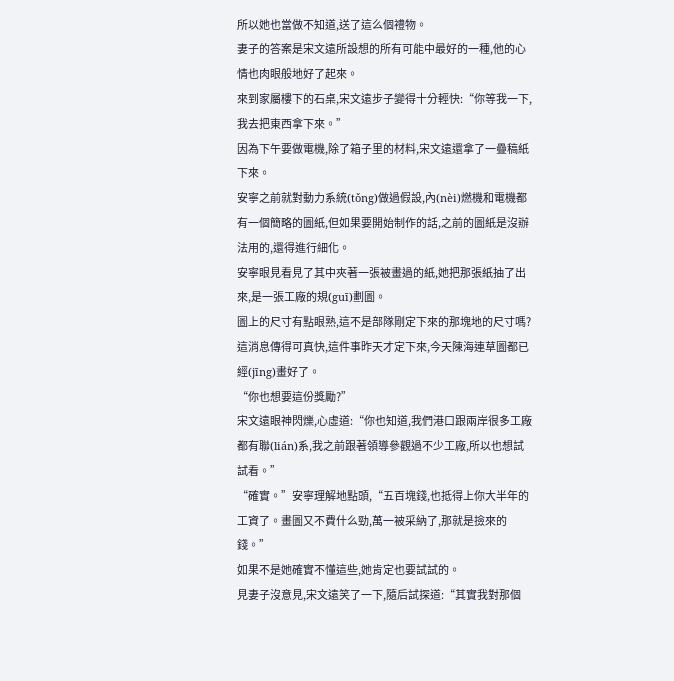所以她也當做不知道,送了這么個禮物。
妻子的答案是宋文遠所設想的所有可能中最好的一種,他的心情也肉眼般地好了起來。
來到家屬樓下的石桌,宋文遠步子變得十分輕快:“你等我一下,我去把東西拿下來。”
因為下午要做電機,除了箱子里的材料,宋文遠還拿了一疊稿紙下來。
安寧之前就對動力系統(tǒng)做過假設,內(nèi)燃機和電機都有一個簡略的圖紙,但如果要開始制作的話,之前的圖紙是沒辦法用的,還得進行細化。
安寧眼見看見了其中夾著一張被畫過的紙,她把那張紙抽了出來,是一張工廠的規(guī)劃圖。
圖上的尺寸有點眼熟,這不是部隊剛定下來的那塊地的尺寸嗎?
這消息傳得可真快,這件事昨天才定下來,今天陳海連草圖都已經(jīng)畫好了。
“你也想要這份獎勵?”
宋文遠眼神閃爍,心虛道:“你也知道,我們港口跟兩岸很多工廠都有聯(lián)系,我之前跟著領導參觀過不少工廠,所以也想試試看。”
“確實。”安寧理解地點頭,“五百塊錢,也抵得上你大半年的工資了。畫圖又不費什么勁,萬一被采納了,那就是撿來的錢。”
如果不是她確實不懂這些,她肯定也要試試的。
見妻子沒意見,宋文遠笑了一下,隨后試探道:“其實我對那個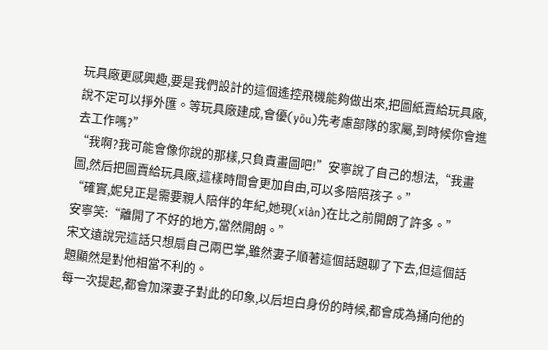玩具廠更感興趣,要是我們設計的這個遙控飛機能夠做出來,把圖紙賣給玩具廠,說不定可以掙外匯。等玩具廠建成,會優(yōu)先考慮部隊的家屬,到時候你會進去工作嗎?”
“我啊?我可能會像你說的那樣,只負責畫圖吧!”安寧說了自己的想法,“我畫圖,然后把圖賣給玩具廠,這樣時間會更加自由,可以多陪陪孩子。”
“確實,妮兒正是需要親人陪伴的年紀,她現(xiàn)在比之前開朗了許多。”
安寧笑:“離開了不好的地方,當然開朗。”
宋文遠說完這話只想扇自己兩巴掌,雖然妻子順著這個話題聊了下去,但這個話題顯然是對他相當不利的。
每一次提起,都會加深妻子對此的印象,以后坦白身份的時候,都會成為捅向他的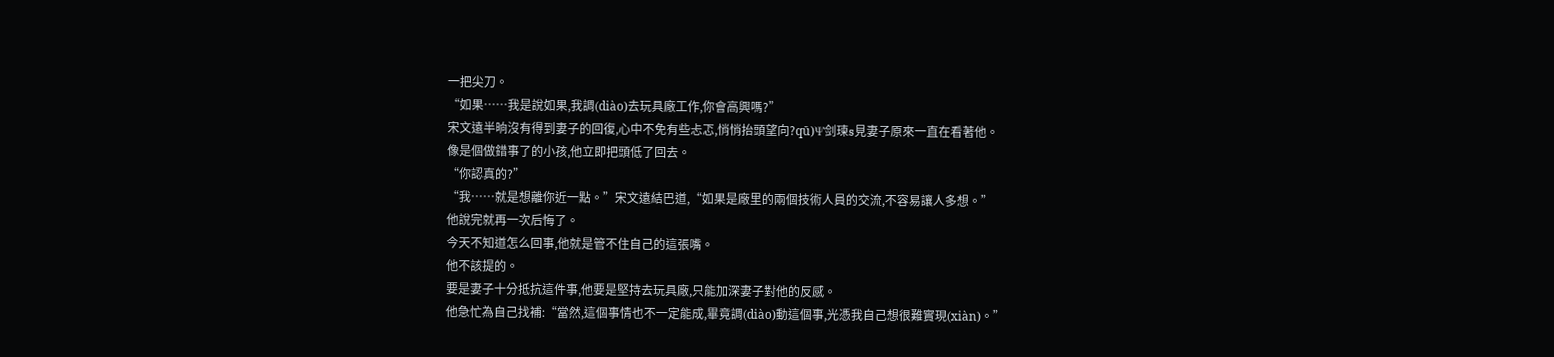一把尖刀。
“如果……我是說如果,我調(diào)去玩具廠工作,你會高興嗎?”
宋文遠半晌沒有得到妻子的回復,心中不免有些忐忑,悄悄抬頭望向?qū)Ψ剑瑓s見妻子原來一直在看著他。
像是個做錯事了的小孩,他立即把頭低了回去。
“你認真的?”
“我……就是想離你近一點。”宋文遠結巴道,“如果是廠里的兩個技術人員的交流,不容易讓人多想。”
他說完就再一次后悔了。
今天不知道怎么回事,他就是管不住自己的這張嘴。
他不該提的。
要是妻子十分抵抗這件事,他要是堅持去玩具廠,只能加深妻子對他的反感。
他急忙為自己找補:“當然,這個事情也不一定能成,畢竟調(diào)動這個事,光憑我自己想很難實現(xiàn)。”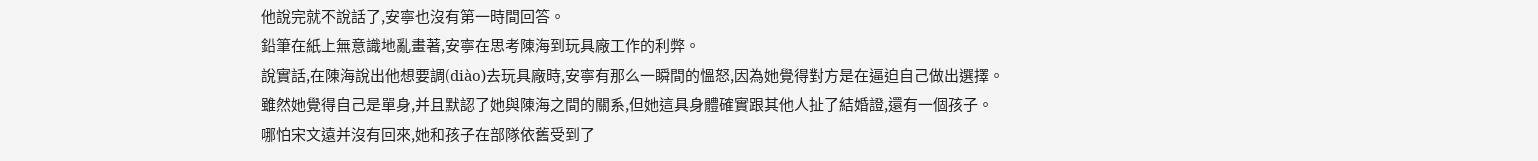他說完就不說話了,安寧也沒有第一時間回答。
鉛筆在紙上無意識地亂畫著,安寧在思考陳海到玩具廠工作的利弊。
說實話,在陳海說出他想要調(diào)去玩具廠時,安寧有那么一瞬間的慍怒,因為她覺得對方是在逼迫自己做出選擇。
雖然她覺得自己是單身,并且默認了她與陳海之間的關系,但她這具身體確實跟其他人扯了結婚證,還有一個孩子。
哪怕宋文遠并沒有回來,她和孩子在部隊依舊受到了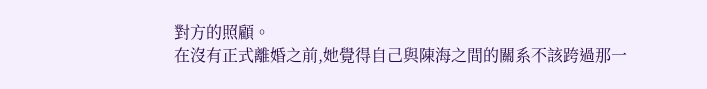對方的照顧。
在沒有正式離婚之前,她覺得自己與陳海之間的關系不該跨過那一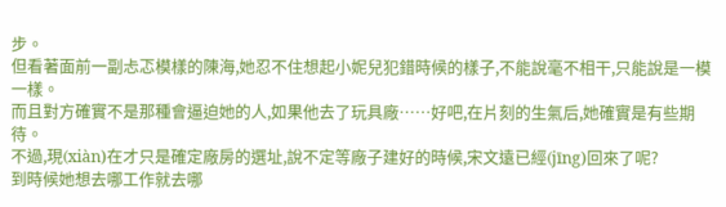步。
但看著面前一副忐忑模樣的陳海,她忍不住想起小妮兒犯錯時候的樣子,不能說毫不相干,只能說是一模一樣。
而且對方確實不是那種會逼迫她的人,如果他去了玩具廠……好吧,在片刻的生氣后,她確實是有些期待。
不過,現(xiàn)在才只是確定廠房的選址,說不定等廠子建好的時候,宋文遠已經(jīng)回來了呢?
到時候她想去哪工作就去哪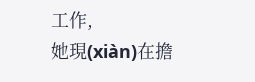工作,
她現(xiàn)在擔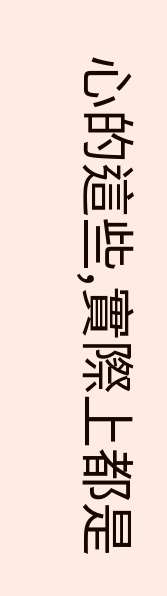心的這些,實際上都是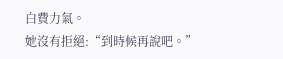白費力氣。
她沒有拒絕:“到時候再說吧。”